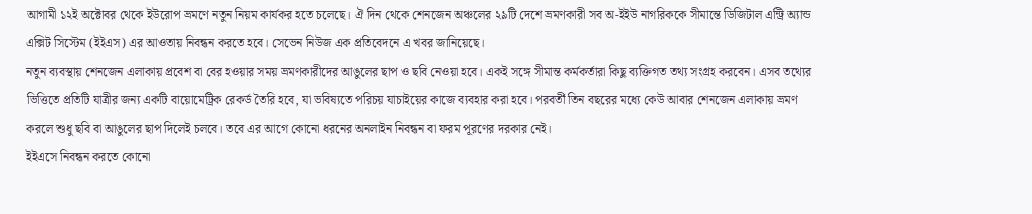আগামী ১২ই অক্টোবর থেকে ইউরোপ ভ্রমণে নতুন নিয়ম কার্যকর হতে চলেছে। ঐ দিন থেকে শেনজেন অঞ্চলের ২৯টি দেশে ভ্রমণকারী সব অ-ইইউ নাগরিককে সীমান্তে ডিজিটাল এন্ট্রি অ্যান্ড এক্সিট সিস্টেম (ইইএস) এর আওতায় নিবন্ধন করতে হবে। সেভেন নিউজ এক প্রতিবেদনে এ খবর জানিয়েছে।
নতুন ব্যবস্থায় শেনজেন এলাকায় প্রবেশ বা বের হওয়ার সময় ভ্রমণকারীদের আঙুলের ছাপ ও ছবি নেওয়া হবে। একই সঙ্গে সীমান্ত কর্মকর্তারা কিছু ব্যক্তিগত তথ্য সংগ্রহ করবেন। এসব তথ্যের ভিত্তিতে প্রতিটি যাত্রীর জন্য একটি বায়োমেট্রিক রেকর্ড তৈরি হবে, যা ভবিষ্যতে পরিচয় যাচাইয়ের কাজে ব্যবহার করা হবে। পরবর্তী তিন বছরের মধ্যে কেউ আবার শেনজেন এলাকায় ভ্রমণ করলে শুধু ছবি বা আঙুলের ছাপ দিলেই চলবে। তবে এর আগে কোনো ধরনের অনলাইন নিবন্ধন বা ফরম পূরণের দরকার নেই।
ইইএসে নিবন্ধন করতে কোনো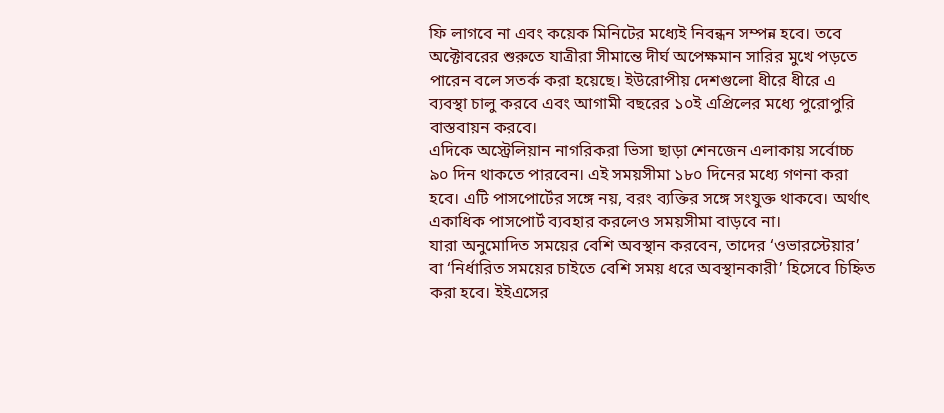ফি লাগবে না এবং কয়েক মিনিটের মধ্যেই নিবন্ধন সম্পন্ন হবে। তবে অক্টোবরের শুরুতে যাত্রীরা সীমান্তে দীর্ঘ অপেক্ষমান সারির মুখে পড়তে পারেন বলে সতর্ক করা হয়েছে। ইউরোপীয় দেশগুলো ধীরে ধীরে এ ব্যবস্থা চালু করবে এবং আগামী বছরের ১০ই এপ্রিলের মধ্যে পুরোপুরি বাস্তবায়ন করবে।
এদিকে অস্ট্রেলিয়ান নাগরিকরা ভিসা ছাড়া শেনজেন এলাকায় সর্বোচ্চ ৯০ দিন থাকতে পারবেন। এই সময়সীমা ১৮০ দিনের মধ্যে গণনা করা হবে। এটি পাসপোর্টের সঙ্গে নয়, বরং ব্যক্তির সঙ্গে সংযুক্ত থাকবে। অর্থাৎ একাধিক পাসপোর্ট ব্যবহার করলেও সময়সীমা বাড়বে না।
যারা অনুমোদিত সময়ের বেশি অবস্থান করবেন, তাদের ‘ওভারস্টেয়ার’ বা ‘নির্ধারিত সময়ের চাইতে বেশি সময় ধরে অবস্থানকারী’ হিসেবে চিহ্নিত করা হবে। ইইএসের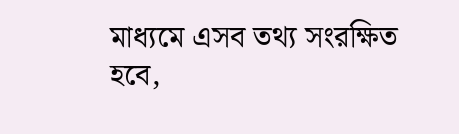মাধ্যমে এসব তথ্য সংরক্ষিত হবে,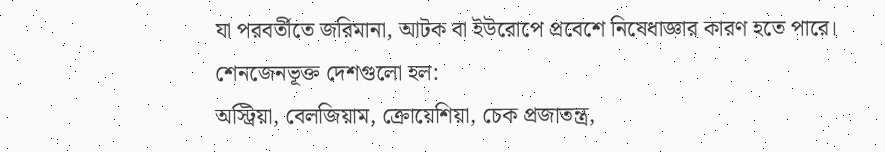যা পরবর্তীতে জরিমানা, আটক বা ইউরোপে প্রবেশে নিষেধাজ্ঞার কারণ হতে পারে।
শেনজেনভূক্ত দেশগুলো হল:
অস্ট্রিয়া, বেলজিয়াম, ক্রোয়েশিয়া, চেক প্রজাতন্ত্র,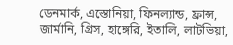ডেনমার্ক, এস্তোনিয়া, ফিনল্যান্ড, ফ্রান্স, জার্মানি, গ্রিস, হাঙ্গেরি, ইতালি, লাটভিয়া,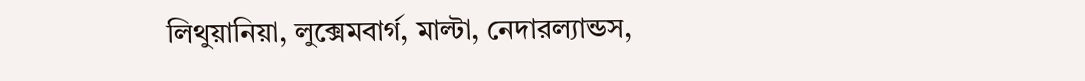লিথুয়ানিয়া, লুক্সেমবার্গ, মাল্টা, নেদারল্যান্ডস,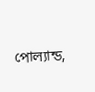পোল্যান্ড,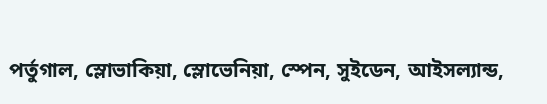পর্তুগাল, স্লোভাকিয়া, স্লোভেনিয়া, স্পেন, সুইডেন, আইসল্যান্ড,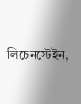লিচেনস্টেইন,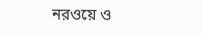নরওয়ে ও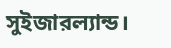সুইজারল্যান্ড।